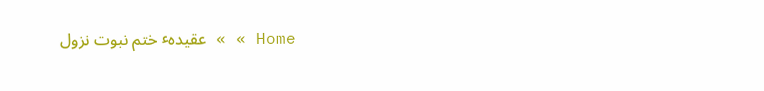Home » » عقیدہٴ ختم نبوت نزول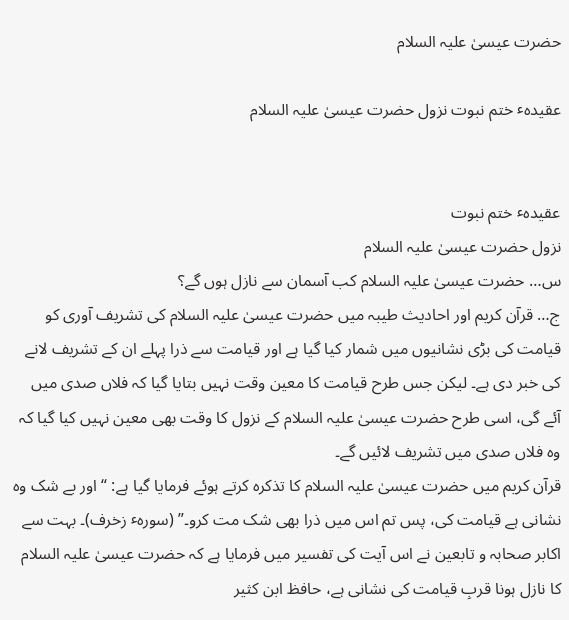حضرت عیسیٰ علیہ السلام

عقیدہٴ ختم نبوت نزول حضرت عیسیٰ علیہ السلام


عقیدہٴ ختم نبوت
نزول حضرت عیسیٰ علیہ السلام
س… حضرت عیسیٰ علیہ السلام کب آسمان سے نازل ہوں گے؟
ج… قرآن کریم اور احادیث طیبہ میں حضرت عیسیٰ علیہ السلام کی تشریف آوری کو قیامت کی بڑی نشانیوں میں شمار کیا گیا ہے اور قیامت سے ذرا پہلے ان کے تشریف لانے کی خبر دی ہے۔ لیکن جس طرح قیامت کا معین وقت نہیں بتایا گیا کہ فلاں صدی میں آئے گی، اسی طرح حضرت عیسیٰ علیہ السلام کے نزول کا وقت بھی معین نہیں کیا گیا کہ وہ فلاں صدی میں تشریف لائیں گے۔
قرآن کریم میں حضرت عیسیٰ علیہ السلام کا تذکرہ کرتے ہوئے فرمایا گیا ہے: “اور بے شک وہ نشانی ہے قیامت کی، پس تم اس میں ذرا بھی شک مت کرو۔” (سورہٴ زخرف)۔ بہت سے اکابر صحابہ و تابعین نے اس آیت کی تفسیر میں فرمایا ہے کہ حضرت عیسیٰ علیہ السلام کا نازل ہونا قربِ قیامت کی نشانی ہے، حافظ ابن کثیر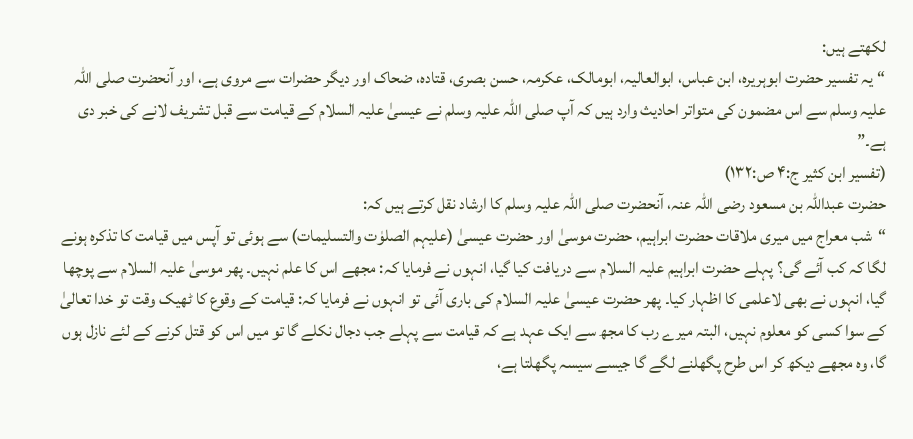لکھتے ہیں:
“یہ تفسیر حضرت ابوہریرہ، ابن عباس، ابوالعالیہ، ابومالک، عکرمہ، حسن بصری، قتادہ، ضحاک اور دیگر حضرات سے مروی ہے، اور آنحضرت صلی اللہ علیہ وسلم سے اس مضمون کی متواتر احادیث وارد ہیں کہ آپ صلی اللہ علیہ وسلم نے عیسیٰ علیہ السلام کے قیامت سے قبل تشریف لانے کی خبر دی ہے۔”
(تفسیر ابن کثیر ج:۴ ص:۱۳۲)
حضرت عبداللہ بن مسعود رضی اللہ عنہ، آنحضرت صلی اللہ علیہ وسلم کا ارشاد نقل کرتے ہیں کہ:
“شب معراج میں میری ملاقات حضرت ابراہیم، حضرت موسیٰ اور حضرت عیسیٰ (علیہم الصلوٰت والتسلیمات) سے ہوئی تو آپس میں قیامت کا تذکرہ ہونے لگا کہ کب آئے گی؟ پہلے حضرت ابراہیم علیہ السلام سے دریافت کیا گیا، انہوں نے فرمایا کہ: مجھے اس کا علم نہیں۔ پھر موسیٰ علیہ السلام سے پوچھا گیا، انہوں نے بھی لاعلمی کا اظہار کیا۔ پھر حضرت عیسیٰ علیہ السلام کی باری آئی تو انہوں نے فرمایا کہ: قیامت کے وقوع کا ٹھیک وقت تو خدا تعالیٰ کے سوا کسی کو معلوم نہیں، البتہ میرے رب کا مجھ سے ایک عہد ہے کہ قیامت سے پہلے جب دجال نکلے گا تو میں اس کو قتل کرنے کے لئے نازل ہوں گا، وہ مجھے دیکھ کر اس طرح پگھلنے لگے گا جیسے سیسہ پگھلتا ہے،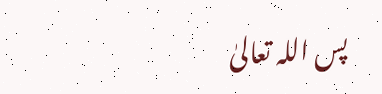پس اللہ تعالیٰ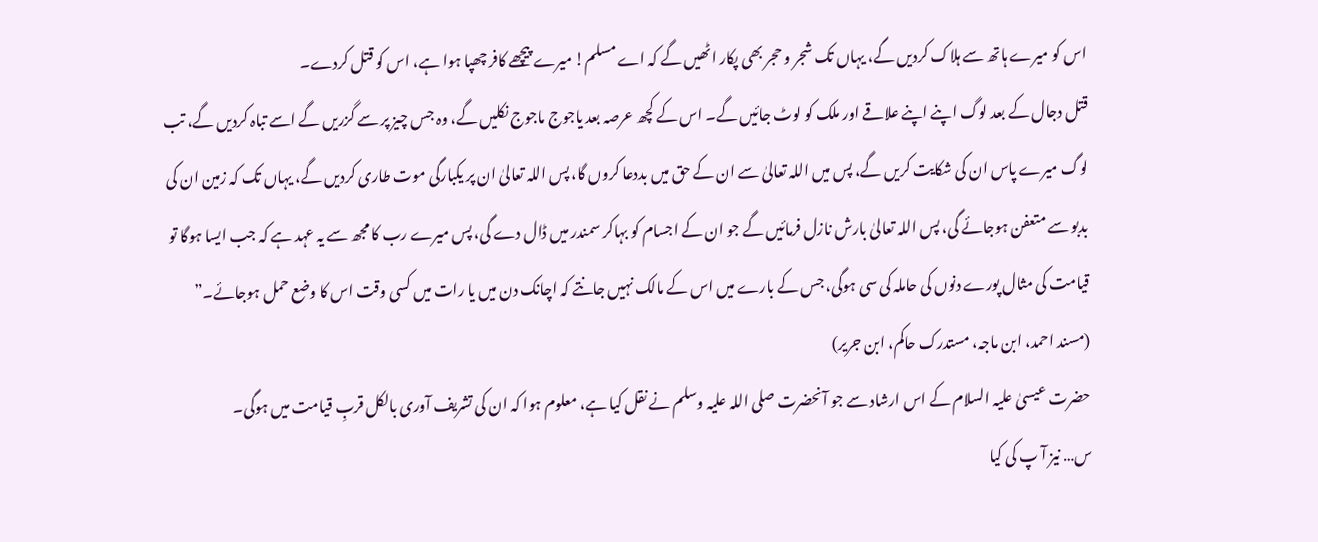اس کو میرے ہاتھ سے ہلاک کردیں گے، یہاں تک شجر و حجر بھی پکار اٹھیں گے کہ اے مسلم! میرے پیچھے کافر چھپا ہوا ہے، اس کو قتل کردے۔
قتل دجال کے بعد لوگ اپنے اپنے علاقے اور ملک کو لوٹ جائیں گے۔ اس کے کچھ عرصہ بعد یاجوج ماجوج نکلیں گے، وہ جس چیز پر سے گزریں گے اسے تباہ کردیں گے، تب لوگ میرے پاس ان کی شکایت کریں گے، پس میں اللہ تعالیٰ سے ان کے حق میں بددعا کروں گا، پس اللہ تعالیٰ ان پر یکبارگی موت طاری کردیں گے، یہاں تک کہ زمین ان کی بدبو سے متعفن ہوجائے گی، پس اللہ تعالیٰ بارش نازل فرمائیں گے جو ان کے اجسام کو بہاکر سمندر میں ڈال دے گی، پس میرے رب کا مجھ سے یہ عہد ہے کہ جب ایسا ہوگا تو قیامت کی مثال پورے دنوں کی حاملہ کی سی ہوگی، جس کے بارے میں اس کے مالک نہیں جانتے کہ اچانک دن میں یا رات میں کسی وقت اس کا وضع حمل ہوجائے۔” (مسند احمد، ابن ماجہ، مستدرک حاکم، ابن جریر)
حضرت عیسیٰ علیہ السلام کے اس ارشاد سے جو آنحضرت صلی اللہ علیہ وسلم نے نقل کیا ہے، معلوم ہوا کہ ان کی تشریف آوری بالکل قربِ قیامت میں ہوگی۔
س… نیز آ پ کی کیا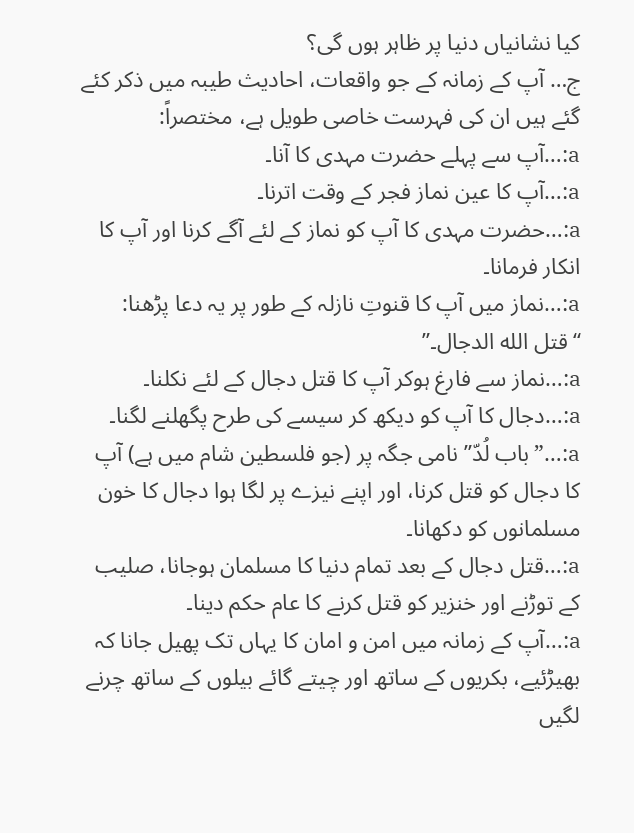کیا نشانیاں دنیا پر ظاہر ہوں گی؟
ج… آپ کے زمانہ کے جو واقعات، احادیث طیبہ میں ذکر کئے گئے ہیں ان کی فہرست خاصی طویل ہے، مختصراً:
a:…آپ سے پہلے حضرت مہدی کا آنا۔
a:…آپ کا عین نماز فجر کے وقت اترنا۔
a:…حضرت مہدی کا آپ کو نماز کے لئے آگے کرنا اور آپ کا انکار فرمانا۔
a:…نماز میں آپ کا قنوتِ نازلہ کے طور پر یہ دعا پڑھنا: “قتل الله الدجال۔”
a:…نماز سے فارغ ہوکر آپ کا قتل دجال کے لئے نکلنا۔
a:…دجال کا آپ کو دیکھ کر سیسے کی طرح پگھلنے لگنا۔
a:…”باب لُدّ” نامی جگہ پر (جو فلسطین شام میں ہے) آپ کا دجال کو قتل کرنا، اور اپنے نیزے پر لگا ہوا دجال کا خون مسلمانوں کو دکھانا۔
a:…قتل دجال کے بعد تمام دنیا کا مسلمان ہوجانا، صلیب کے توڑنے اور خنزیر کو قتل کرنے کا عام حکم دینا۔
a:…آپ کے زمانہ میں امن و امان کا یہاں تک پھیل جانا کہ بھیڑئیے، بکریوں کے ساتھ اور چیتے گائے بیلوں کے ساتھ چرنے لگیں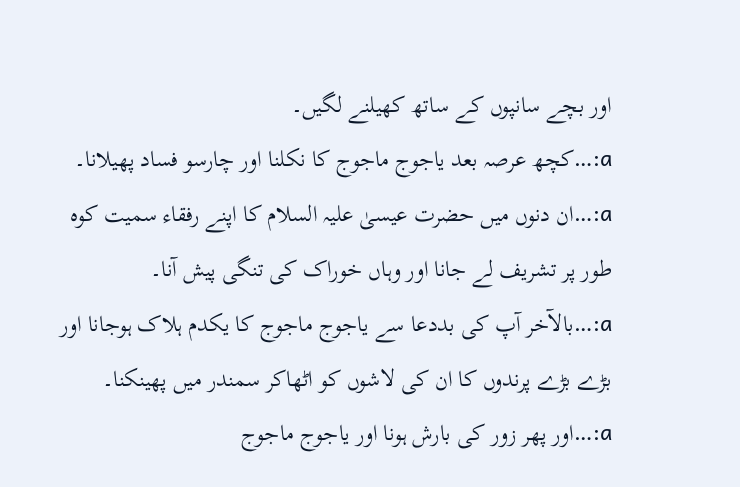اور بچے سانپوں کے ساتھ کھیلنے لگیں۔
a:…کچھ عرصہ بعد یاجوج ماجوج کا نکلنا اور چارسو فساد پھیلانا۔
a:…ان دنوں میں حضرت عیسیٰ علیہ السلام کا اپنے رفقاء سمیت کوہ طور پر تشریف لے جانا اور وہاں خوراک کی تنگی پیش آنا۔
a:…بالآخر آپ کی بددعا سے یاجوج ماجوج کا یکدم ہلاک ہوجانا اور بڑے بڑے پرندوں کا ان کی لاشوں کو اٹھاکر سمندر میں پھینکنا۔
a:…اور پھر زور کی بارش ہونا اور یاجوج ماجوج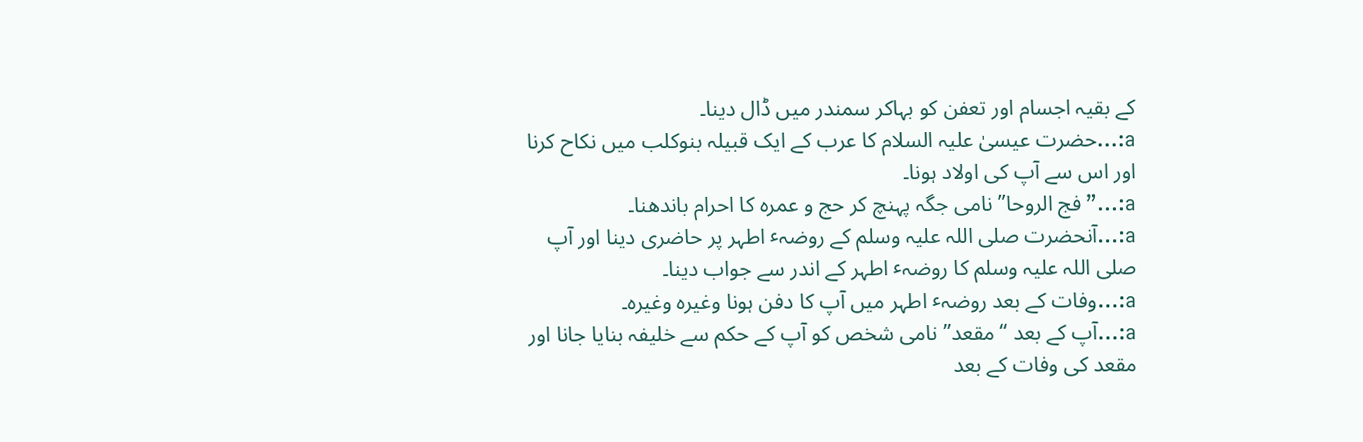کے بقیہ اجسام اور تعفن کو بہاکر سمندر میں ڈال دینا۔
a:…حضرت عیسیٰ علیہ السلام کا عرب کے ایک قبیلہ بنوکلب میں نکاح کرنا اور اس سے آپ کی اولاد ہونا۔
a:…”فج الروحا” نامی جگہ پہنچ کر حج و عمرہ کا احرام باندھنا۔
a:…آنحضرت صلی اللہ علیہ وسلم کے روضہٴ اطہر پر حاضری دینا اور آپ صلی اللہ علیہ وسلم کا روضہٴ اطہر کے اندر سے جواب دینا۔
a:…وفات کے بعد روضہٴ اطہر میں آپ کا دفن ہونا وغیرہ وغیرہ۔
a:…آپ کے بعد “مقعد” نامی شخص کو آپ کے حکم سے خلیفہ بنایا جانا اور مقعد کی وفات کے بعد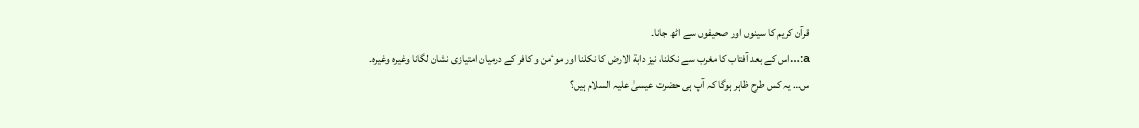قرآن کریم کا سینوں اور صحیفوں سے اٹھ جانا۔
a:…اس کے بعد آفتاب کا مغرب سے نکلنا، نیز دابة الارض کا نکلنا اور موٴمن و کافر کے درمیان امتیازی نشان لگانا وغیرہ وغیرہ۔
س… یہ کس طرح ظاہر ہوگا کہ آپ ہی حضرت عیسیٰ علیہ السلام ہیں؟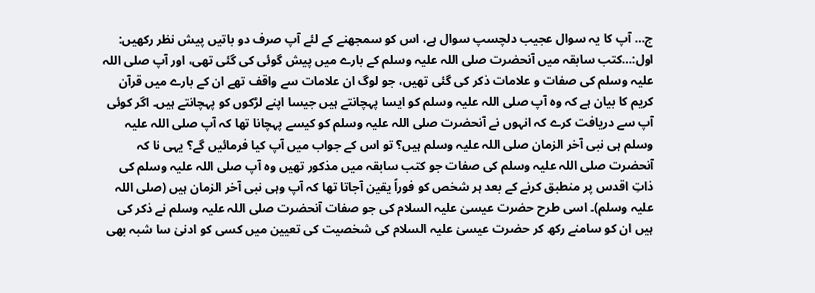ج… آپ کا یہ سوال عجیب دلچسپ سوال ہے، اس کو سمجھنے کے لئے آپ صرف دو باتیں پیش نظر رکھیں:
اول:…کتب سابقہ میں آنحضرت صلی اللہ علیہ وسلم کے بارے میں پیش گوئی کی گئی تھی، اور آپ صلی اللہ علیہ وسلم کی صفات و علامات ذکر کی گئی تھیں، جو لوگ ان علامات سے واقف تھے ان کے بارے میں قرآن کریم کا بیان ہے کہ وہ آپ صلی اللہ علیہ وسلم کو ایسا پہچانتے ہیں جیسا اپنے لڑکوں کو پہچانتے ہیں۔ اگر کوئی آپ سے دریافت کرے کہ انہوں نے آنحضرت صلی اللہ علیہ وسلم کو کیسے پہچانا تھا کہ آپ صلی اللہ علیہ وسلم ہی نبی آخر الزمان صلی اللہ علیہ وسلم ہیں؟ تو اس کے جواب میں آپ کیا فرمائیں گے؟ یہی نا کہ آنحضرت صلی اللہ علیہ وسلم کی صفات جو کتب سابقہ میں مذکور تھیں وہ آپ صلی اللہ علیہ وسلم کی ذاتِ اقدس پر منطبق کرنے کے بعد ہر شخص کو فوراً یقین آجاتا تھا کہ آپ وہی نبی آخر الزمان ہیں (صلی اللہ علیہ وسلم)۔ اسی طرح حضرت عیسیٰ علیہ السلام کی جو صفات آنحضرت صلی اللہ علیہ وسلم نے ذکر کی ہیں ان کو سامنے رکھ کر حضرت عیسیٰ علیہ السلام کی شخصیت کی تعیین میں کسی کو ادنیٰ سا شبہ بھی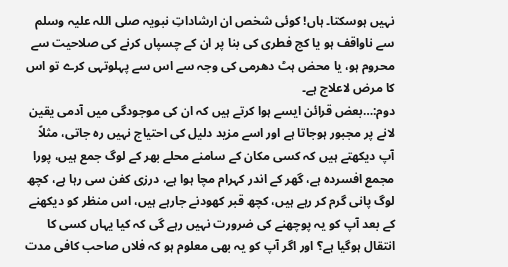نہیں ہوسکتا۔ ہاں! کوئی شخص ان ارشاداتِ نبویہ صلی اللہ علیہ وسلم سے ناواقف ہو یا کج فطری کی بنا پر ان کے چسپاں کرنے کی صلاحیت سے محروم ہو، یا محض ہٹ دھرمی کی وجہ سے اس سے پہلوتہی کرے تو اس کا مرض لاعلاج ہے۔
دوم:…بعض قرائن ایسے ہوا کرتے ہیں کہ ان کی موجودگی میں آدمی یقین لانے پر مجبور ہوجاتا ہے اور اسے مزید دلیل کی احتیاج نہیں رہ جاتی، مثلاً آپ دیکھتے ہیں کہ کسی مکان کے سامنے محلے بھر کے لوگ جمع ہیں، پورا مجمع افسردہ ہے، گھر کے اندر کہرام مچا ہوا ہے، درزی کفن سی رہا ہے، کچھ لوگ پانی گرم کر رہے ہیں، کچھ قبر کھودنے جارہے ہیں، اس منظر کو دیکھنے کے بعد آپ کو یہ پوچھنے کی ضرورت نہیں رہے گی کہ کیا یہاں کسی کا انتقال ہوگیا ہے؟ اور اگر آپ کو یہ بھی معلوم ہو کہ فلاں صاحب کافی مدت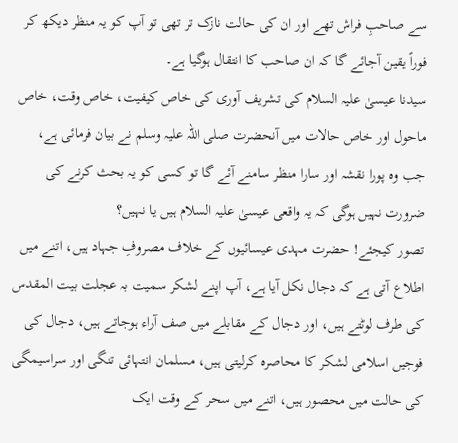سے صاحبِ فراش تھے اور ان کی حالت نازک تر تھی تو آپ کو یہ منظر دیکھ کر فوراً یقین آجائے گا کہ ان صاحب کا انتقال ہوگیا ہے۔
سیدنا عیسیٰ علیہ السلام کی تشریف آوری کی خاص کیفیت، خاص وقت، خاص ماحول اور خاص حالات میں آنحضرت صلی اللہ علیہ وسلم نے بیان فرمائی ہے، جب وہ پورا نقشہ اور سارا منظر سامنے آئے گا تو کسی کو یہ بحث کرنے کی ضرورت نہیں ہوگی کہ یہ واقعی عیسیٰ علیہ السلام ہیں یا نہیں؟
تصور کیجئے! حضرت مہدی عیسائیوں کے خلاف مصروفِ جہاد ہیں، اتنے میں اطلاع آتی ہے کہ دجال نکل آیا ہے، آپ اپنے لشکر سمیت بہ عجلت بیت المقدس کی طرف لوٹتے ہیں، اور دجال کے مقابلے میں صف آراء ہوجاتے ہیں، دجال کی فوجیں اسلامی لشکر کا محاصرہ کرلیتی ہیں، مسلمان انتہائی تنگی اور سراسیمگی کی حالت میں محصور ہیں، اتنے میں سحر کے وقت ایک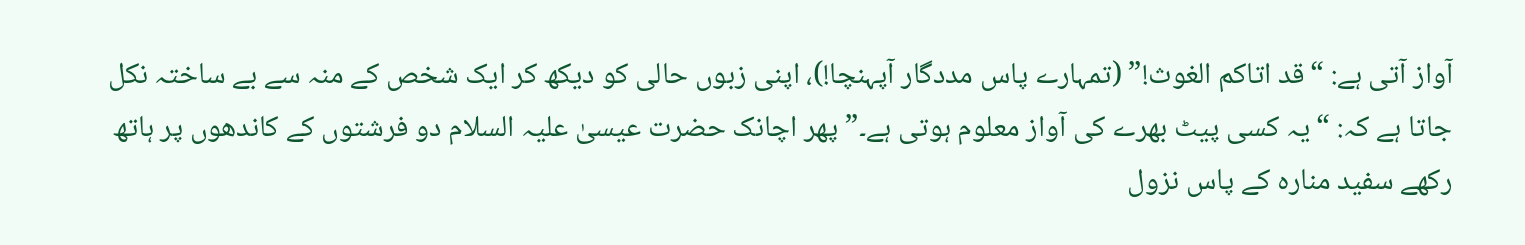آواز آتی ہے: “قد اتاکم الغوث!” (تمہارے پاس مددگار آپہنچا!)، اپنی زبوں حالی کو دیکھ کر ایک شخص کے منہ سے بے ساختہ نکل جاتا ہے کہ: “یہ کسی پیٹ بھرے کی آواز معلوم ہوتی ہے۔” پھر اچانک حضرت عیسیٰ علیہ السلام دو فرشتوں کے کاندھوں پر ہاتھ رکھے سفید منارہ کے پاس نزول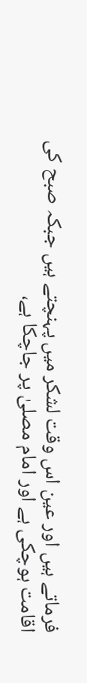فرماتے ہیں اور عین اس وقت لشکر میں پہنچتے ہیں جبکہ صبح کی اقامت ہوچکی ہے اور امام مصلیٰ پر جاچکا ہے،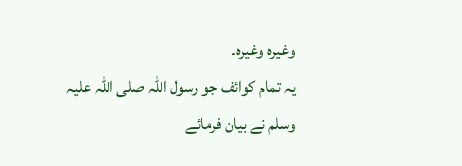وغیرہ وغیرہ۔
یہ تمام کوائف جو رسول اللہ صلی اللہ علیہ وسلم نے بیان فرمائے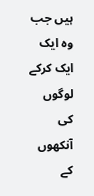ہیں جب وہ ایک ایک کرکے لوگوں کی آنکھوں کے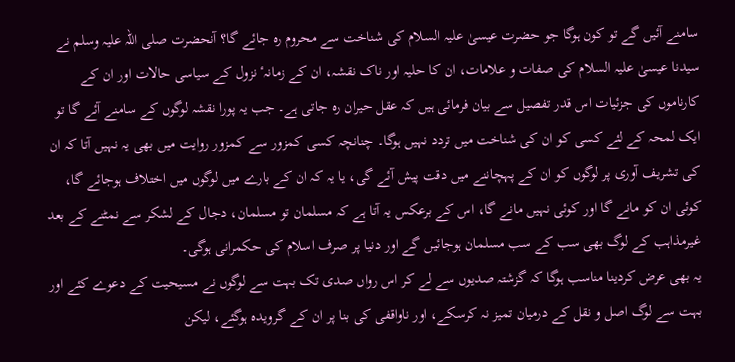سامنے آئیں گے تو کون ہوگا جو حضرت عیسیٰ علیہ السلام کی شناخت سے محروم رہ جائے گا؟ آنحضرت صلی اللہ علیہ وسلم نے سیدنا عیسیٰ علیہ السلام کی صفات و علامات، ان کا حلیہ اور ناک نقشہ، ان کے زمانہٴ نزول کے سیاسی حالات اور ان کے کارناموں کی جزئیات اس قدر تفصیل سے بیان فرمائی ہیں کہ عقل حیران رہ جاتی ہے۔ جب یہ پورا نقشہ لوگوں کے سامنے آئے گا تو ایک لمحہ کے لئے کسی کو ان کی شناخت میں تردد نہیں ہوگا۔ چنانچہ کسی کمزور سے کمزور روایت میں بھی یہ نہیں آتا کہ ان کی تشریف آوری پر لوگوں کو ان کے پہچاننے میں دقت پیش آئے گی، یا یہ کہ ان کے بارے میں لوگوں میں اختلاف ہوجائے گا، کوئی ان کو مانے گا اور کوئی نہیں مانے گا، اس کے برعکس یہ آتا ہے کہ مسلمان تو مسلمان، دجال کے لشکر سے نمٹنے کے بعد غیرمذاہب کے لوگ بھی سب کے سب مسلمان ہوجائیں گے اور دنیا پر صرف اسلام کی حکمرانی ہوگی۔
یہ بھی عرض کردینا مناسب ہوگا کہ گزشتہ صدیوں سے لے کر اس رواں صدی تک بہت سے لوگوں نے مسیحیت کے دعوے کئے اور بہت سے لوگ اصل و نقل کے درمیان تمیز نہ کرسکے، اور ناواقفی کی بنا پر ان کے گرویدہ ہوگئے، لیکن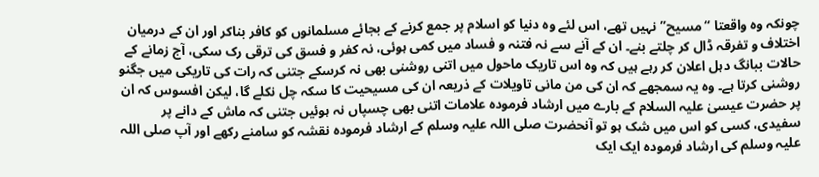چونکہ وہ واقعتا “مسیح” نہیں تھے، اس لئے وہ دنیا کو اسلام پر جمع کرنے کے بجائے مسلمانوں کو کافر بناکر اور ان کے درمیان اختلاف و تفرقہ ڈال کر چلتے بنے۔ ان کے آنے سے نہ فتنہ و فساد میں کمی ہوئی، نہ کفر و فسق کی ترقی رک سکی، آج زمانے کے حالات ببانگ دہل اعلان کر رہے ہیں کہ وہ اس تاریک ماحول میں اتنی روشنی بھی نہ کرسکے جتنی کہ رات کی تاریکی میں جگنو روشنی کرتا ہے۔ وہ یہ سمجھے کہ ان کی من مانی تاویلات کے ذریعہ ان کی مسیحیت کا سکہ چل نکلے گا، لیکن افسوس کہ ان پر حضرت عیسیٰ علیہ السلام کے بارے میں ارشاد فرمودہ علامات اتنی بھی چسپاں نہ ہوئیں جتنی کہ ماش کے دانے پر سفیدی، کسی کو اس میں شک ہو تو آنحضرت صلی اللہ علیہ وسلم کے ارشاد فرمودہ نقشہ کو سامنے رکھے اور آپ صلی اللہ علیہ وسلم کی ارشاد فرمودہ ایک ایک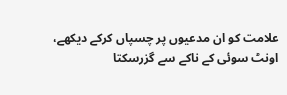علامت کو ان مدعیوں پر چسپاں کرکے دیکھے، اونٹ سوئی کے ناکے سے گزرسکتا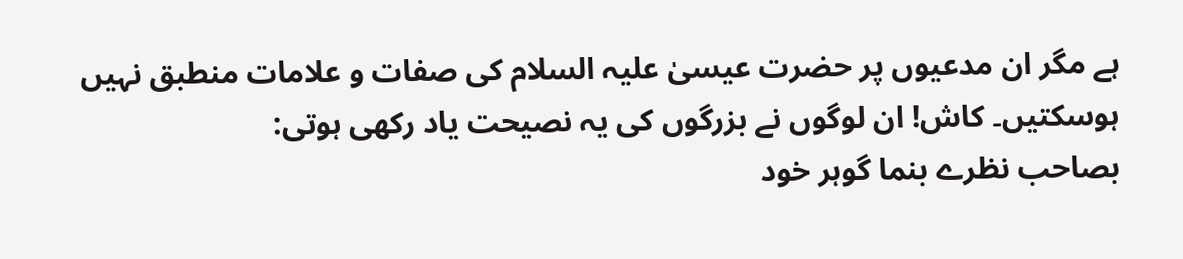ہے مگر ان مدعیوں پر حضرت عیسیٰ علیہ السلام کی صفات و علامات منطبق نہیں ہوسکتیں۔ کاش! ان لوگوں نے بزرگوں کی یہ نصیحت یاد رکھی ہوتی:
بصاحب نظرے بنما گوہر خود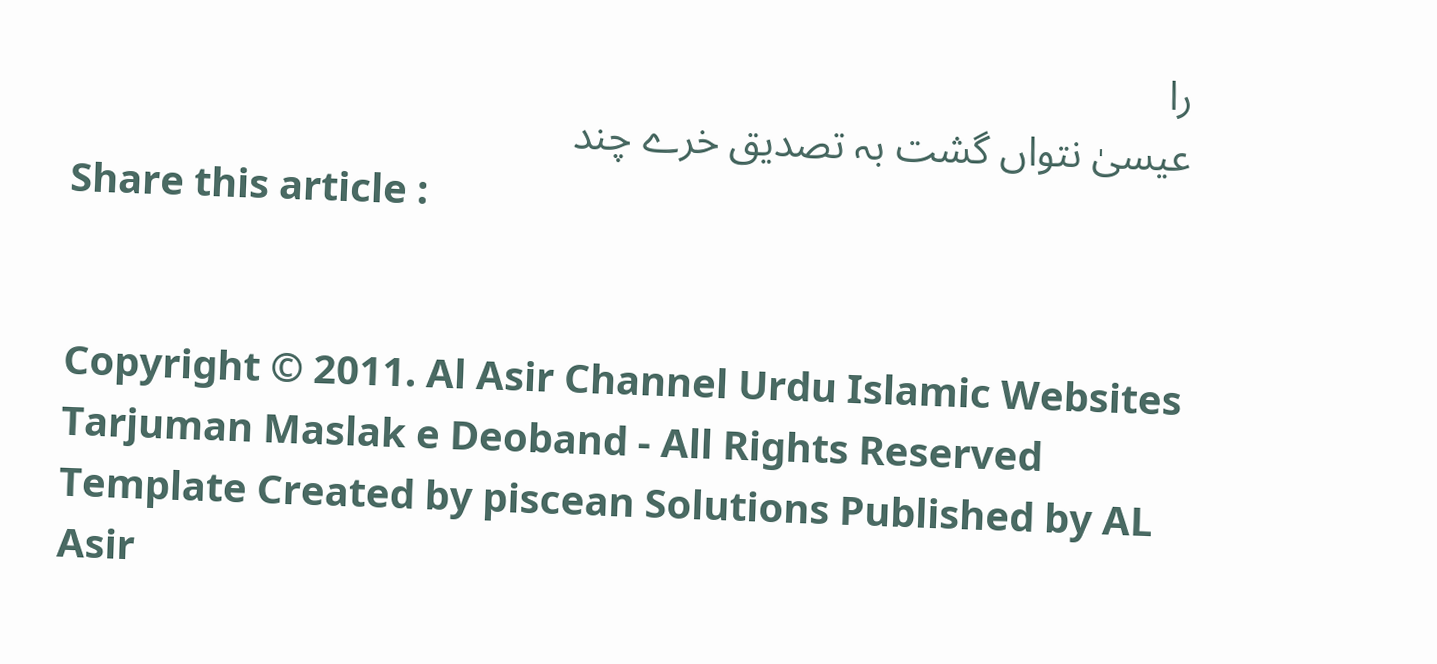را
عیسیٰ نتواں گشت بہ تصدیق خرے چند
Share this article :


Copyright © 2011. Al Asir Channel Urdu Islamic Websites Tarjuman Maslak e Deoband - All Rights Reserved
Template Created by piscean Solutions Published by AL Asir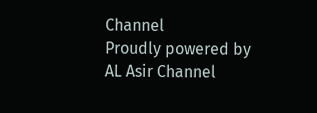Channel
Proudly powered by AL Asir Channel